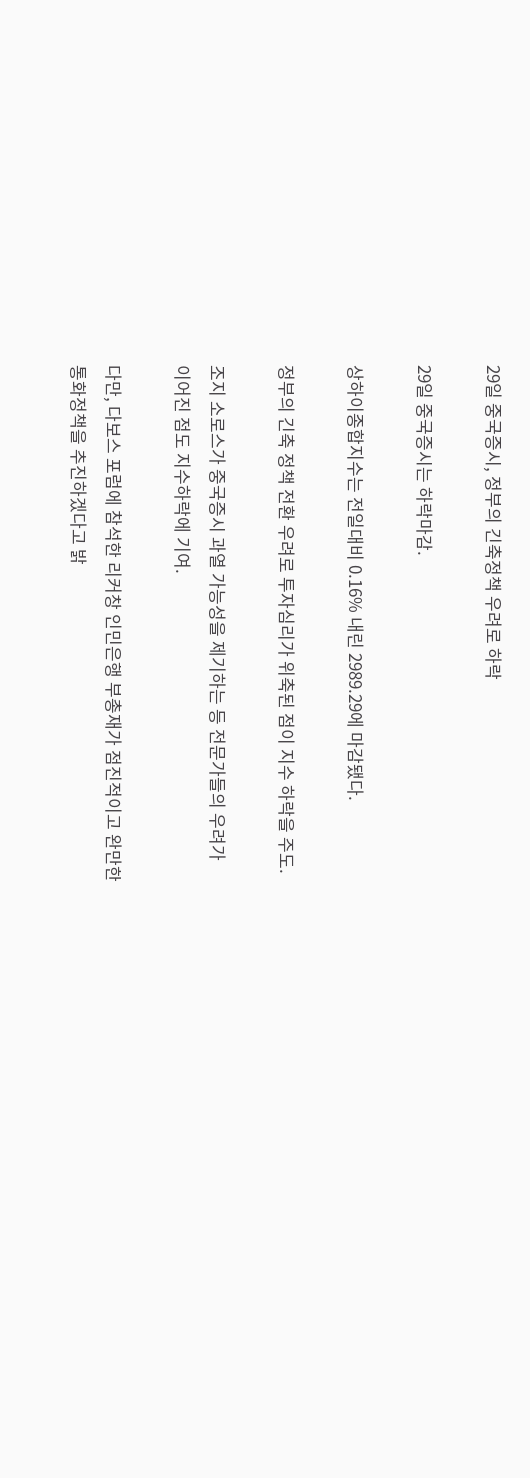29일 중국증시, 정부의 긴축정책 우려로 하락

29일 중국증시는 하락마감.

상하이종합지수는 전일대비 0.16% 내린 2989.29에 마감됐다.

정부의 긴축 정책 전환 우려로 투자심리가 위축된 점이 지수 하락을 주도.

조지 소로스가 중국증시 과열 가능성을 제기하는 등 전문가들의 우려가
이어진 점도 지수하락에 기여.

다만, 다보스 포럼에 참석한 리커창 인민은행 부총재가 점진적이고 완만한
통화정책을 추진하겠다고 밝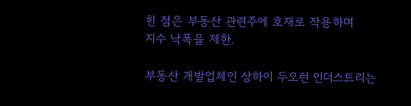힌 점은 부동산 관련주에 호재로 작용하며
지수 낙폭을 제한.

부동산 개발업체인 상하이 두오런 인더스트리는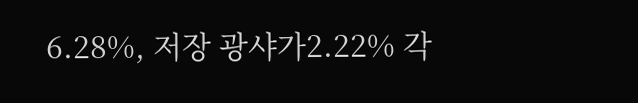6.28%, 저장 광샤가2.22% 각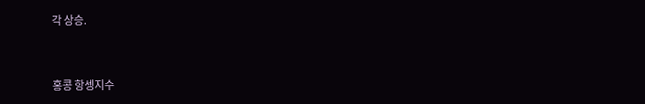각 상승.


홍콩 항셍지수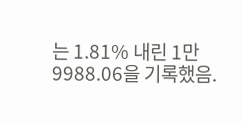는 1.81% 내린 1만9988.06을 기록했음.